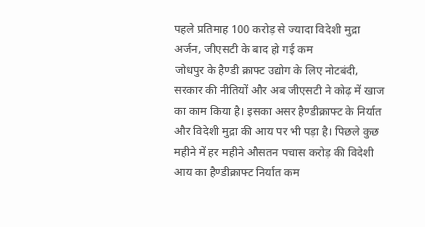पहले प्रतिमाह 100 करोड़ से ज्यादा विदेशी मुद्रा अर्जन, जीएसटी के बाद हो गई कम
जोधपुर के हैण्डी क्राफ्ट उद्योग के लिए नोटबंदी, सरकार की नीतियों और अब जीएसटी ने कोढ़ में खाज का काम किया है। इसका असर हैण्डीक्राफ्ट के निर्यात और विदेशी मुद्रा की आय पर भी पड़ा है। पिछले कुछ महीने में हर महीने औसतन पचास करोड़ की विदेशी आय का हैण्डीक्राफ्ट निर्यात कम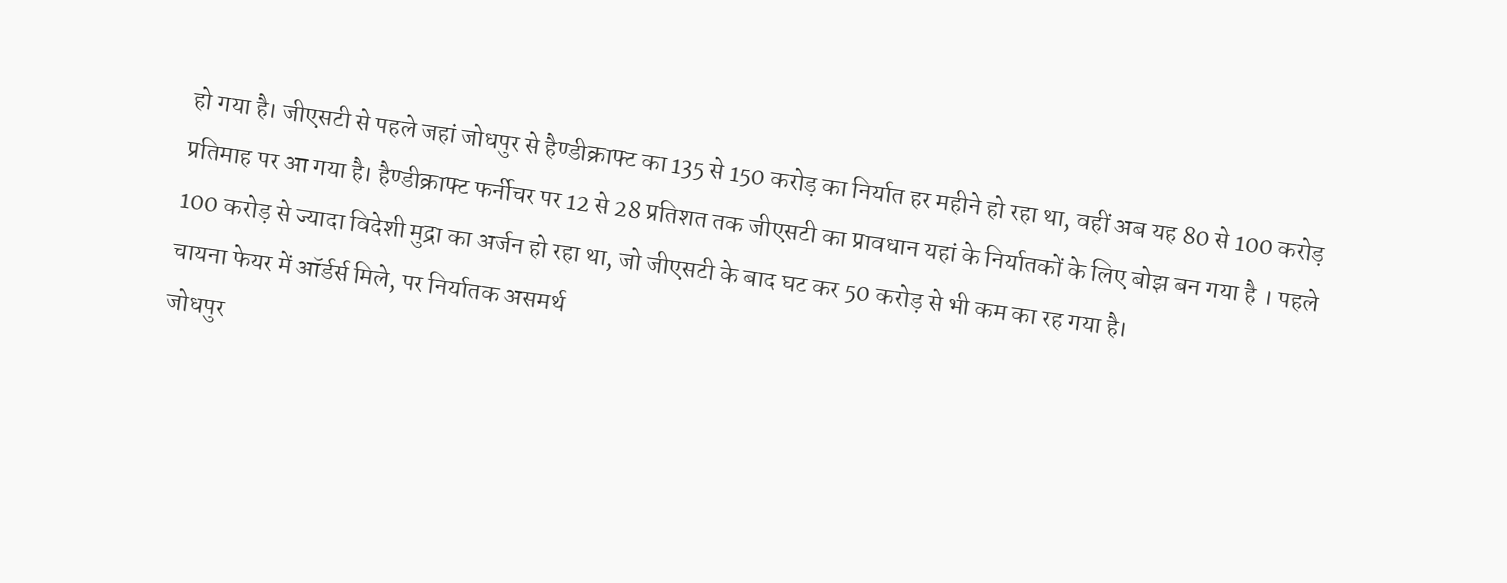हो गया है। जीएसटी से पहले जहां जोधपुर से हैण्डीक्राफ्ट का 135 से 150 करोड़ का निर्यात हर महीने हो रहा था, वहीं अब यह 80 से 100 करोड़ प्रतिमाह पर आ गया है। हैण्डीक्राफ्ट फर्नीचर पर 12 से 28 प्रतिशत तक जीएसटी का प्रावधान यहां के निर्यातकों के लिए बोझ बन गया है । पहले 100 करोड़ से ज्यादा विदेशी मुद्रा का अर्जन हो रहा था, जो जीएसटी के बाद घट कर 50 करोड़ से भी कम का रह गया है।
चायना फेयर में ऑर्डर्स मिले, पर निर्यातक असमर्थ
जोधपुर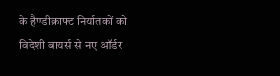के हैण्डीक्राफ्ट निर्यातकों को विदेशी बायर्स से नए ऑर्डर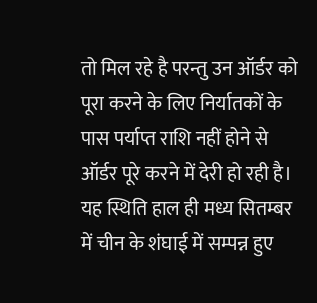तो मिल रहे है परन्तु उन ऑर्डर को पूरा करने के लिए निर्यातकों के पास पर्याप्त राशि नहीं होने से ऑर्डर पूरे करने में देरी हो रही है। यह स्थिति हाल ही मध्य सितम्बर में चीन के शंघाई में सम्पन्न हुए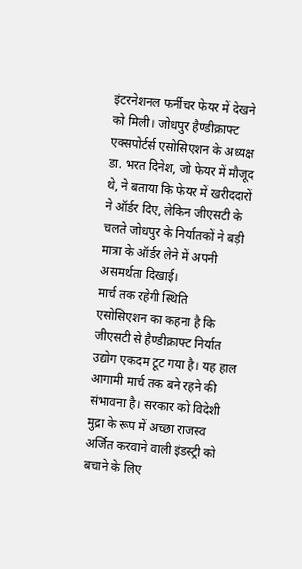इंटरनेशनल फर्नीचर फेयर में देखने को मिली। जोधपुर हैण्डीक्राफ्ट एक्सपोर्टर्स एसोसिएशन के अध्यक्ष डा. भरत दिनेश, जो फेयर में मौजूद थे, ने बताया कि फेयर में खरीददारों ने ऑर्डर दिए, लेकिन जीएसटी के चलते जोधपुर के निर्यातकों ने बड़ी मात्रा के ऑर्डर लेने में अपनी असमर्थता दिखाई।
मार्च तक रहेगी स्थिति
एसोसिएशन का कहना है कि जीएसटी से हैण्डीक्राफ्ट निर्यात उद्योग एकदम टूट गया है। यह हाल आगामी मार्च तक बने रहने की संभावना है। सरकार को विदेशी मुद्रा के रूप में अच्छा राजस्व अर्जित करवाने वाली इंडस्ट्री को बचाने के लिए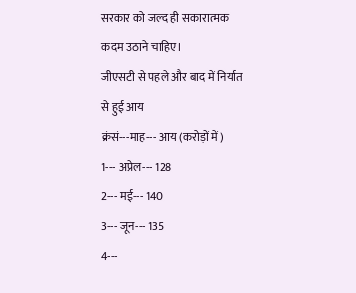सरकार को जल्द ही सकारात्मक कदम उठाने चाहिए।
जीएसटी से पहले और बाद में निर्यात से हुई आय
क्रंसं---माह--- आय (करोड़ों में )
1--- अप्रेल--- 128
2--- मई--- 140
3--- जून--- 135
4---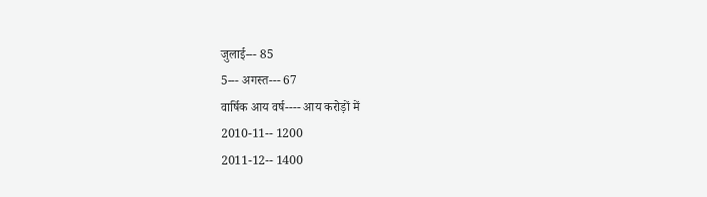जुलाई--- 85
5--- अगस्त--- 67
वार्षिक आय वर्ष---- आय करोड़ों में
2010-11-- 1200
2011-12-- 1400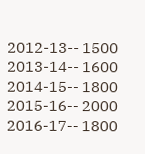2012-13-- 1500
2013-14-- 1600
2014-15-- 1800
2015-16-- 2000
2016-17-- 1800